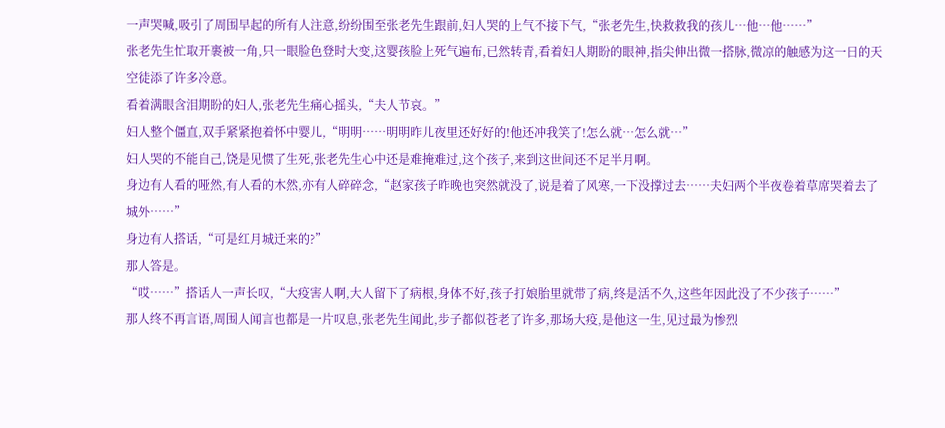一声哭喊,吸引了周围早起的所有人注意,纷纷围至张老先生跟前,妇人哭的上气不接下气,“张老先生,快救救我的孩儿…他…他……”
张老先生忙取开裹被一角,只一眼脸色登时大变,这婴孩脸上死气遍布,已然转青,看着妇人期盼的眼神,指尖伸出微一搭脉,微凉的触感为这一日的天空徒添了许多冷意。
看着满眼含泪期盼的妇人,张老先生痛心摇头,“夫人节哀。”
妇人整个僵直,双手紧紧抱着怀中婴儿,“明明……明明昨儿夜里还好好的!他还冲我笑了!怎么就…怎么就…”
妇人哭的不能自己,饶是见惯了生死,张老先生心中还是难掩难过,这个孩子,来到这世间还不足半月啊。
身边有人看的哑然,有人看的木然,亦有人碎碎念,“赵家孩子昨晚也突然就没了,说是着了风寒,一下没撑过去……夫妇两个半夜卷着草席哭着去了城外……”
身边有人搭话,“可是红月城迁来的?”
那人答是。
“哎……”搭话人一声长叹,“大疫害人啊,大人留下了病根,身体不好,孩子打娘胎里就带了病,终是活不久,这些年因此没了不少孩子……”
那人终不再言语,周围人闻言也都是一片叹息,张老先生闻此,步子都似苍老了许多,那场大疫,是他这一生,见过最为惨烈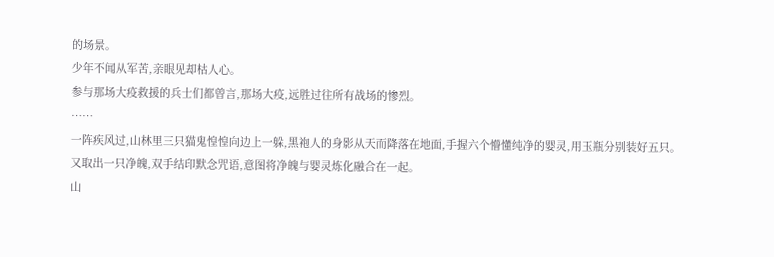的场景。
少年不闻从军苦,亲眼见却枯人心。
参与那场大疫救援的兵士们都曾言,那场大疫,远胜过往所有战场的惨烈。
……
一阵疾风过,山林里三只猫鬼惶惶向边上一躲,黑袍人的身影从天而降落在地面,手握六个懵懂纯净的婴灵,用玉瓶分别装好五只。
又取出一只净魄,双手结印默念咒语,意图将净魄与婴灵炼化融合在一起。
山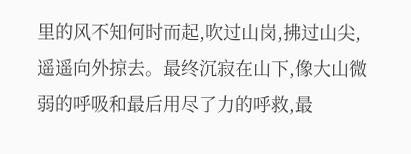里的风不知何时而起,吹过山岗,拂过山尖,遥遥向外掠去。最终沉寂在山下,像大山微弱的呼吸和最后用尽了力的呼救,最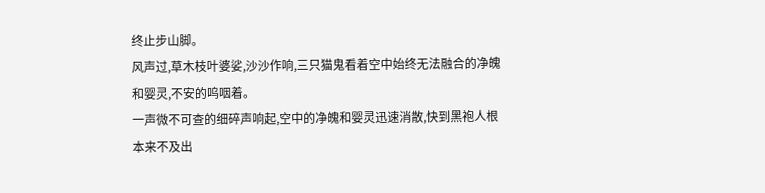终止步山脚。
风声过,草木枝叶婆娑,沙沙作响,三只猫鬼看着空中始终无法融合的净魄和婴灵,不安的呜咽着。
一声微不可查的细碎声响起,空中的净魄和婴灵迅速消散,快到黑袍人根本来不及出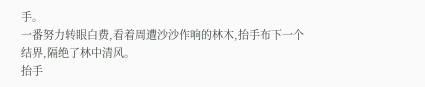手。
一番努力转眼白费,看着周遭沙沙作响的林木,抬手布下一个结界,隔绝了林中清风。
抬手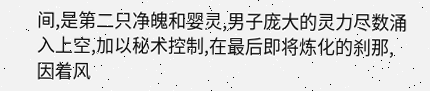间,是第二只净魄和婴灵,男子庞大的灵力尽数涌入上空,加以秘术控制,在最后即将炼化的刹那,因着风